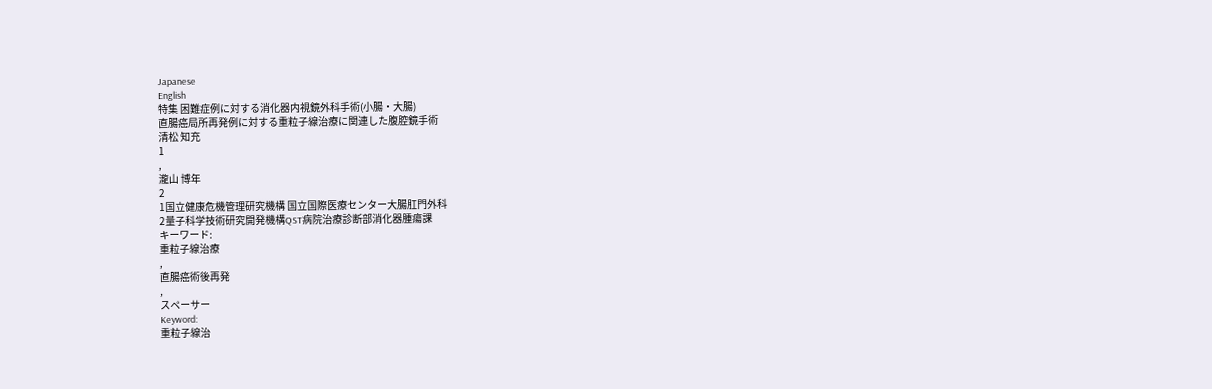Japanese
English
特集 困難症例に対する消化器内視鏡外科手術(小腸・大腸)
直腸癌局所再発例に対する重粒子線治療に関連した腹腔鏡手術
清松 知充
1
,
瀧山 博年
2
1国立健康危機管理研究機構 国立国際医療センター大腸肛門外科
2量子科学技術研究開発機構QST病院治療診断部消化器腫瘍課
キーワード:
重粒子線治療
,
直腸癌術後再発
,
スペーサー
Keyword:
重粒子線治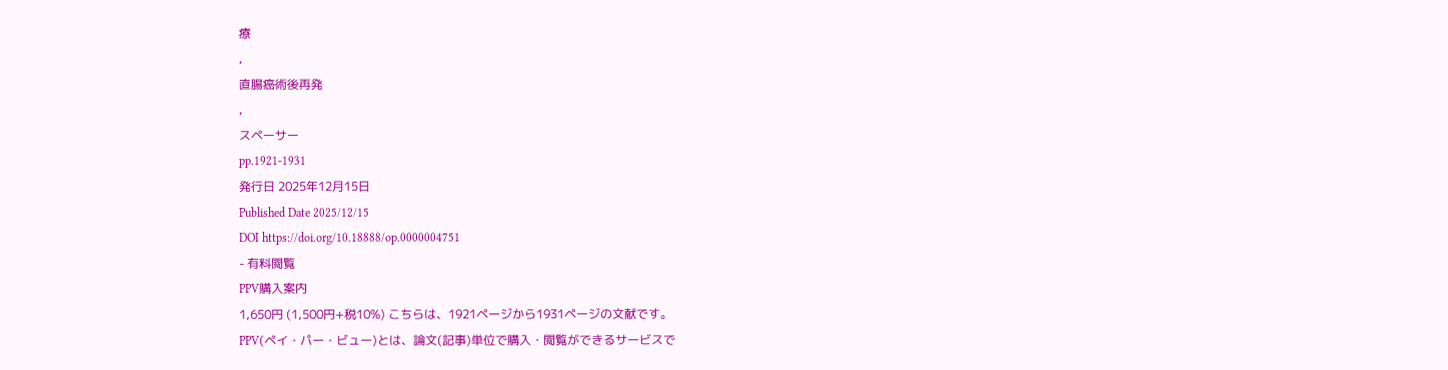療
,
直腸癌術後再発
,
スペーサー
pp.1921-1931
発行日 2025年12月15日
Published Date 2025/12/15
DOI https://doi.org/10.18888/op.0000004751
- 有料閲覧
PPV購入案内
1,650円 (1,500円+税10%) こちらは、1921ページから1931ページの文献です。
PPV(ペイ・パー・ビュー)とは、論文(記事)単位で購入・閲覧ができるサービスで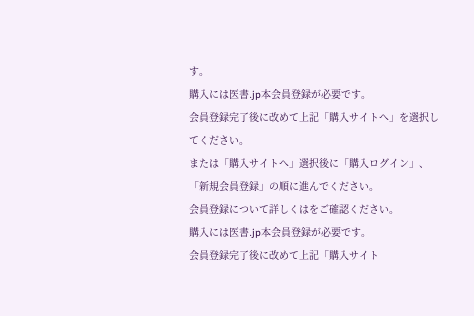す。
購入には医書.jp本会員登録が必要です。
会員登録完了後に改めて上記「購入サイトへ」を選択してください。
または「購入サイトへ」選択後に「購入ログイン」、「新規会員登録」の順に進んでください。
会員登録について詳しくはをご確認ください。
購入には医書.jp本会員登録が必要です。
会員登録完了後に改めて上記「購入サイト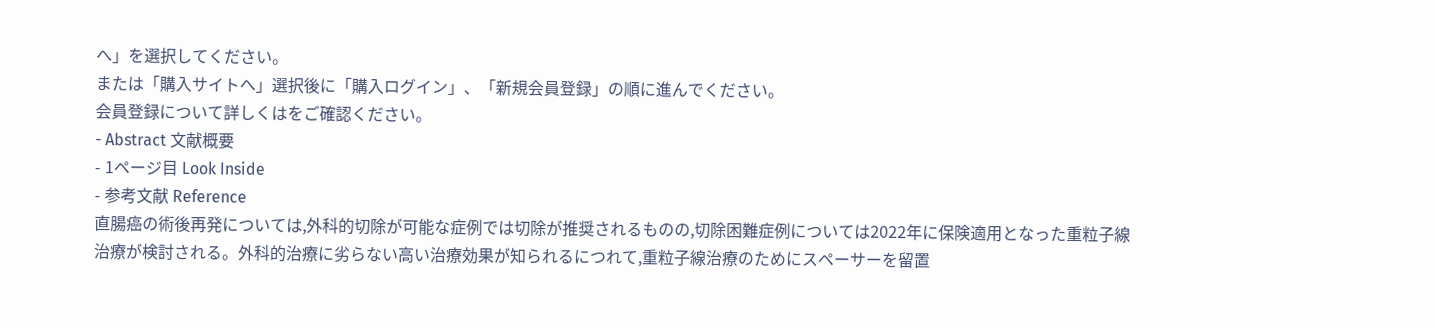へ」を選択してください。
または「購入サイトへ」選択後に「購入ログイン」、「新規会員登録」の順に進んでください。
会員登録について詳しくはをご確認ください。
- Abstract 文献概要
- 1ページ目 Look Inside
- 参考文献 Reference
直腸癌の術後再発については,外科的切除が可能な症例では切除が推奨されるものの,切除困難症例については2022年に保険適用となった重粒子線治療が検討される。外科的治療に劣らない高い治療効果が知られるにつれて,重粒子線治療のためにスペーサーを留置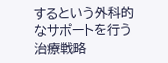するという外科的なサポートを行う治療戦略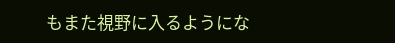もまた視野に入るようにな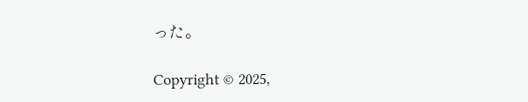った。

Copyright © 2025,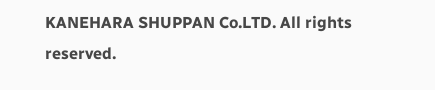KANEHARA SHUPPAN Co.LTD. All rights reserved.